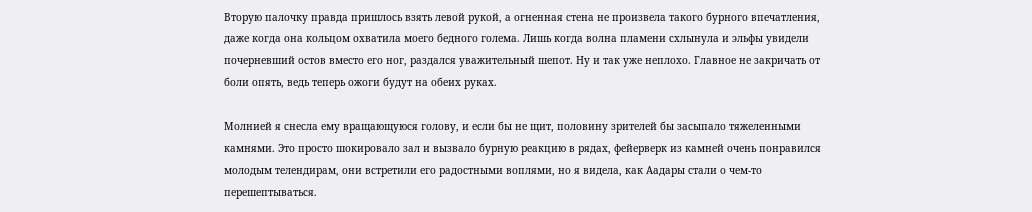Вторую палочку правда пришлось взять левой рукой, а огненная стена не произвела такого бурного впечатления, даже когда она кольцом охватила моего бедного голема. Лишь когда волна пламени схлынула и эльфы увидели почерневший остов вместо его ног, раздался уважительный шепот. Ну и так уже неплохо. Главное не закричать от боли опять, ведь теперь ожоги будут на обеих руках.

Молнией я снесла ему вращающуюся голову, и если бы не щит, половину зрителей бы засыпало тяжеленными камнями. Это просто шокировало зал и вызвало бурную реакцию в рядах, фейерверк из камней очень понравился молодым телендирам, они встретили его радостными воплями, но я видела, как Аадары стали о чем-то перешептываться.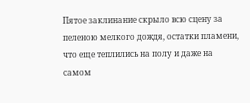Пятое заклинание скрыло всю сцену за пеленою мелкого дождя, остатки пламени, что еще теплились на полу и даже на самом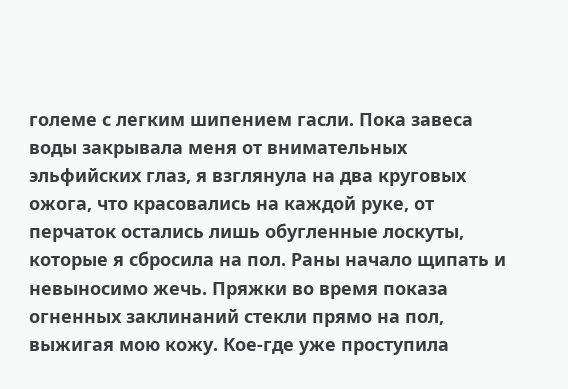големе с легким шипением гасли. Пока завеса воды закрывала меня от внимательных эльфийских глаз, я взглянула на два круговых ожога, что красовались на каждой руке, от перчаток остались лишь обугленные лоскуты, которые я сбросила на пол. Раны начало щипать и невыносимо жечь. Пряжки во время показа огненных заклинаний стекли прямо на пол, выжигая мою кожу. Кое-где уже проступила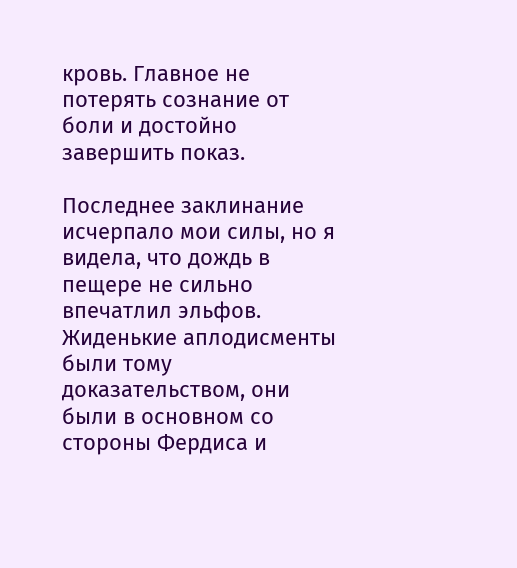кровь. Главное не потерять сознание от боли и достойно завершить показ.

Последнее заклинание исчерпало мои силы, но я видела, что дождь в пещере не сильно впечатлил эльфов. Жиденькие аплодисменты были тому доказательством, они были в основном со стороны Фердиса и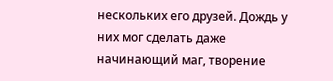нескольких его друзей. Дождь у них мог сделать даже начинающий маг, творение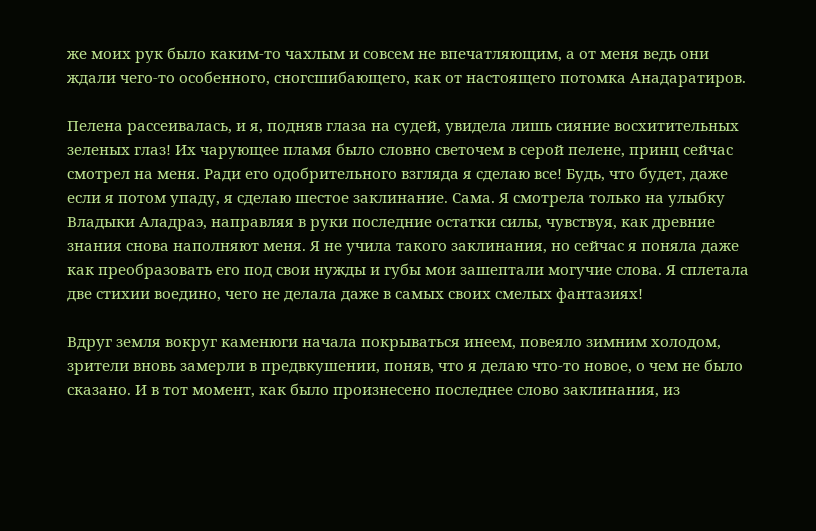же моих рук было каким-то чахлым и совсем не впечатляющим, а от меня ведь они ждали чего-то особенного, сногсшибающего, как от настоящего потомка Анадаратиров.

Пелена рассеивалась, и я, подняв глаза на судей, увидела лишь сияние восхитительных зеленых глаз! Их чарующее пламя было словно светочем в серой пелене, принц сейчас смотрел на меня. Ради его одобрительного взгляда я сделаю все! Будь, что будет, даже если я потом упаду, я сделаю шестое заклинание. Сама. Я смотрела только на улыбку Владыки Аладраэ, направляя в руки последние остатки силы, чувствуя, как древние знания снова наполняют меня. Я не учила такого заклинания, но сейчас я поняла даже как преобразовать его под свои нужды и губы мои зашептали могучие слова. Я сплетала две стихии воедино, чего не делала даже в самых своих смелых фантазиях!

Вдруг земля вокруг каменюги начала покрываться инеем, повеяло зимним холодом, зрители вновь замерли в предвкушении, поняв, что я делаю что-то новое, о чем не было сказано. И в тот момент, как было произнесено последнее слово заклинания, из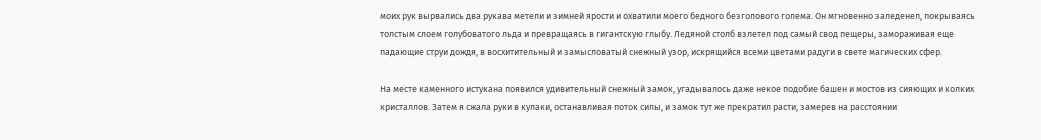моих рук вырвались два рукава метели и зимней ярости и охватили моего бедного безголового голема. Он мгновенно заледенел, покрываясь толстым слоем голубоватого льда и превращаясь в гигантскую глыбу. Ледяной столб взлетел под самый свод пещеры, замораживая еще падающие струи дождя, в восхитительный и замысловатый снежный узор, искрящийся всеми цветами радуги в свете магических сфер.

На месте каменного истукана появился удивительный снежный замок, угадывалось даже некое подобие башен и мостов из сияющих и колких кристаллов. Затем я сжала руки в кулаки, останавливая поток силы, и замок тут же прекратил расти, замерев на расстоянии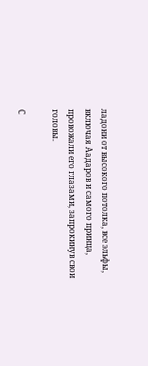ладони от высокого потолка, все эльфы, включая Аадаров и самого принца, провожали его глазами, запрокинув свои головы.

С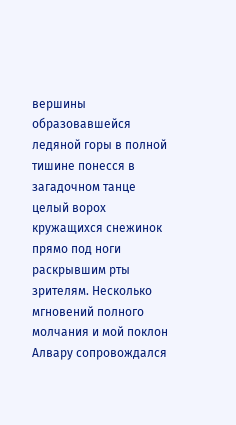вершины образовавшейся ледяной горы в полной тишине понесся в загадочном танце целый ворох кружащихся снежинок прямо под ноги раскрывшим рты зрителям. Несколько мгновений полного молчания и мой поклон Алвару сопровождался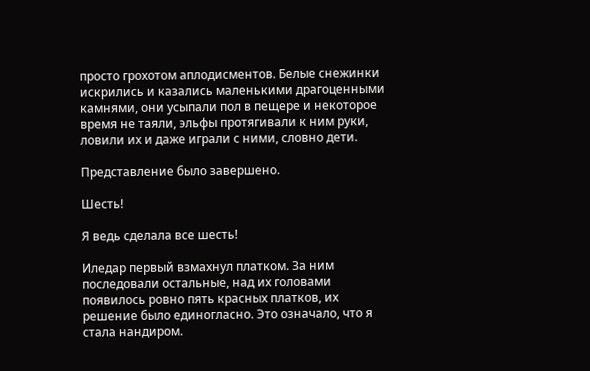просто грохотом аплодисментов. Белые снежинки искрились и казались маленькими драгоценными камнями, они усыпали пол в пещере и некоторое время не таяли, эльфы протягивали к ним руки, ловили их и даже играли с ними, словно дети.

Представление было завершено.

Шесть!

Я ведь сделала все шесть!

Иледар первый взмахнул платком. За ним последовали остальные, над их головами появилось ровно пять красных платков, их решение было единогласно. Это означало, что я стала нандиром.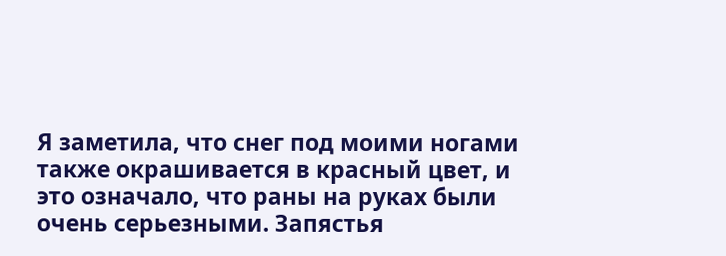Я заметила, что снег под моими ногами также окрашивается в красный цвет, и это означало, что раны на руках были очень серьезными. Запястья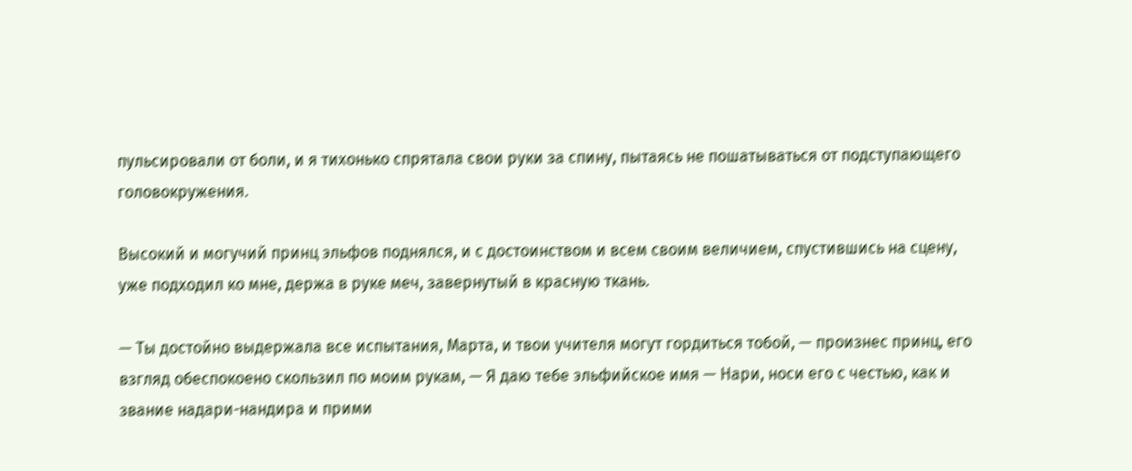пульсировали от боли, и я тихонько спрятала свои руки за спину, пытаясь не пошатываться от подступающего головокружения.

Высокий и могучий принц эльфов поднялся, и с достоинством и всем своим величием, спустившись на сцену, уже подходил ко мне, держа в руке меч, завернутый в красную ткань.

— Ты достойно выдержала все испытания, Марта, и твои учителя могут гордиться тобой, — произнес принц, его взгляд обеспокоено скользил по моим рукам, — Я даю тебе эльфийское имя — Нари, носи его с честью, как и звание надари-нандира и прими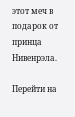этот меч в подарок от принца Нивенрэла.

Перейти на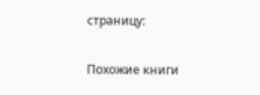страницу:

Похожие книги